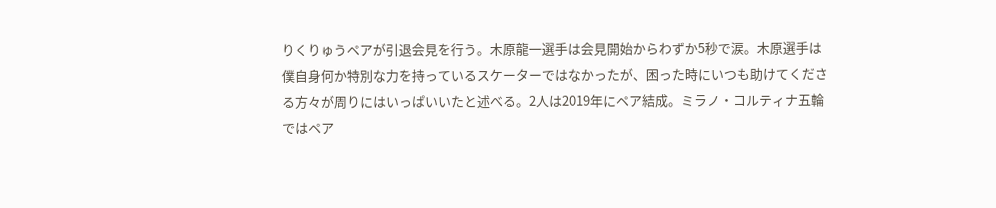りくりゅうペアが引退会見を行う。木原龍一選手は会見開始からわずか5秒で涙。木原選手は僕自身何か特別な力を持っているスケーターではなかったが、困った時にいつも助けてくださる方々が周りにはいっぱいいたと述べる。2人は2019年にペア結成。ミラノ・コルティナ五輪ではペア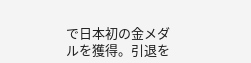で日本初の金メダルを獲得。引退を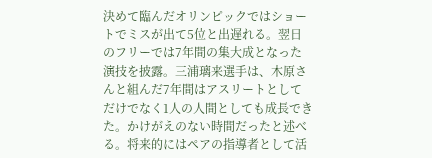決めて臨んだオリンピックではショートでミスが出て5位と出遅れる。翌日のフリーでは7年間の集大成となった演技を披露。三浦璃来選手は、木原さんと組んだ7年間はアスリートとしてだけでなく1人の人間としても成長できた。かけがえのない時間だったと述べる。将来的にはペアの指導者として活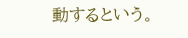動するという。